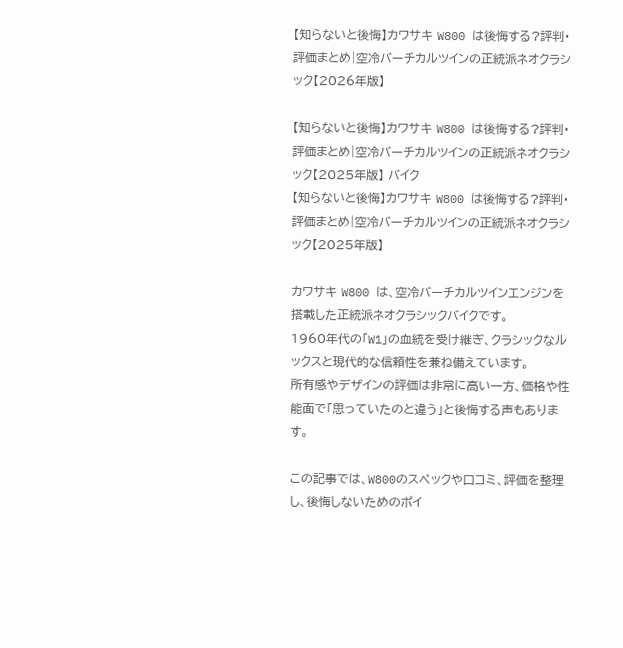【知らないと後悔】カワサキ W800 は後悔する?評判・評価まとめ|空冷バーチカルツインの正統派ネオクラシック【2026年版】

【知らないと後悔】カワサキ W800 は後悔する?評判・評価まとめ|空冷バーチカルツインの正統派ネオクラシック【2025年版】 バイク
【知らないと後悔】カワサキ W800 は後悔する?評判・評価まとめ|空冷バーチカルツインの正統派ネオクラシック【2025年版】

カワサキ W800 は、空冷バーチカルツインエンジンを搭載した正統派ネオクラシックバイクです。
1960年代の「W1」の血統を受け継ぎ、クラシックなルックスと現代的な信頼性を兼ね備えています。
所有感やデザインの評価は非常に高い一方、価格や性能面で「思っていたのと違う」と後悔する声もあります。

この記事では、W800のスペックや口コミ、評価を整理し、後悔しないためのポイ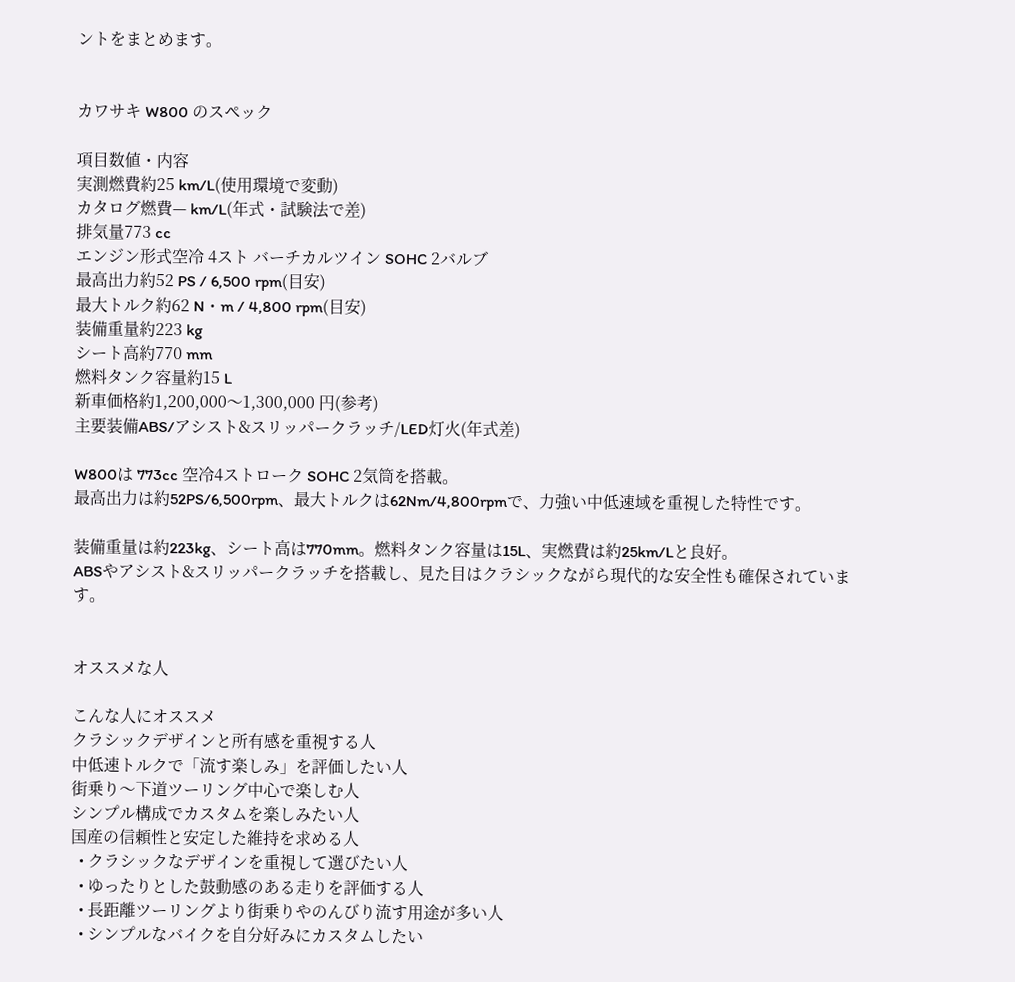ントをまとめます。


カワサキ W800 のスペック

項目数値・内容
実測燃費約25 km/L(使用環境で変動)
カタログ燃費— km/L(年式・試験法で差)
排気量773 cc
エンジン形式空冷 4スト バーチカルツイン SOHC 2バルブ
最高出力約52 PS / 6,500 rpm(目安)
最大トルク約62 N・m / 4,800 rpm(目安)
装備重量約223 kg
シート高約770 mm
燃料タンク容量約15 L
新車価格約1,200,000〜1,300,000 円(参考)
主要装備ABS/アシスト&スリッパークラッチ/LED灯火(年式差)

W800は 773cc 空冷4ストローク SOHC 2気筒を搭載。
最高出力は約52PS/6,500rpm、最大トルクは62Nm/4,800rpmで、力強い中低速域を重視した特性です。

装備重量は約223kg、シート高は770mm。燃料タンク容量は15L、実燃費は約25km/Lと良好。
ABSやアシスト&スリッパークラッチを搭載し、見た目はクラシックながら現代的な安全性も確保されています。


オススメな人

こんな人にオススメ
クラシックデザインと所有感を重視する人
中低速トルクで「流す楽しみ」を評価したい人
街乗り〜下道ツーリング中心で楽しむ人
シンプル構成でカスタムを楽しみたい人
国産の信頼性と安定した維持を求める人
  • クラシックなデザインを重視して選びたい人
  • ゆったりとした鼓動感のある走りを評価する人
  • 長距離ツーリングより街乗りやのんびり流す用途が多い人
  • シンプルなバイクを自分好みにカスタムしたい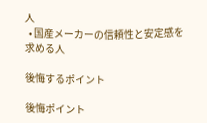人
  • 国産メーカーの信頼性と安定感を求める人

後悔するポイント

後悔ポイント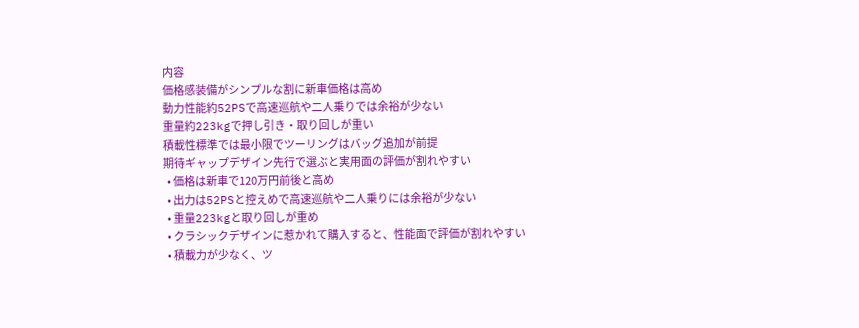内容
価格感装備がシンプルな割に新車価格は高め
動力性能約52PSで高速巡航や二人乗りでは余裕が少ない
重量約223kgで押し引き・取り回しが重い
積載性標準では最小限でツーリングはバッグ追加が前提
期待ギャップデザイン先行で選ぶと実用面の評価が割れやすい
  • 価格は新車で120万円前後と高め
  • 出力は52PSと控えめで高速巡航や二人乗りには余裕が少ない
  • 重量223kgと取り回しが重め
  • クラシックデザインに惹かれて購入すると、性能面で評価が割れやすい
  • 積載力が少なく、ツ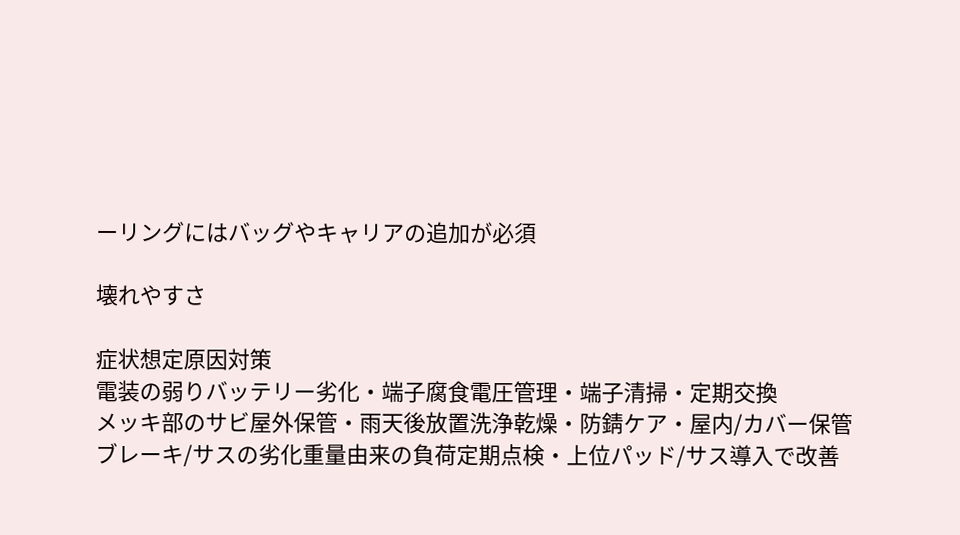ーリングにはバッグやキャリアの追加が必須

壊れやすさ

症状想定原因対策
電装の弱りバッテリー劣化・端子腐食電圧管理・端子清掃・定期交換
メッキ部のサビ屋外保管・雨天後放置洗浄乾燥・防錆ケア・屋内/カバー保管
ブレーキ/サスの劣化重量由来の負荷定期点検・上位パッド/サス導入で改善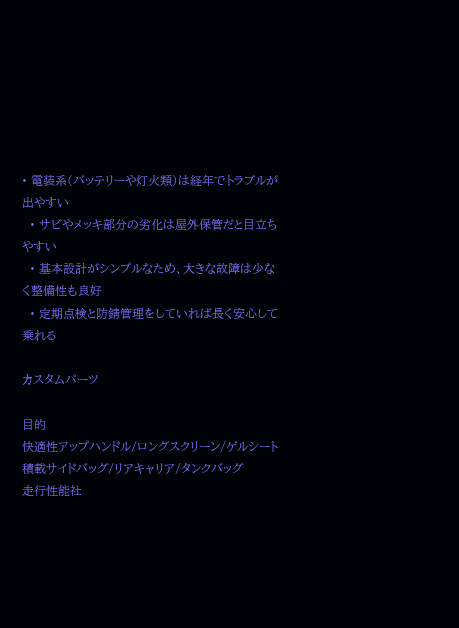• 電装系(バッテリーや灯火類)は経年でトラブルが出やすい
  • サビやメッキ部分の劣化は屋外保管だと目立ちやすい
  • 基本設計がシンプルなため、大きな故障は少なく整備性も良好
  • 定期点検と防錆管理をしていれば長く安心して乗れる

カスタムパーツ

目的
快適性アップハンドル/ロングスクリーン/ゲルシート
積載サイドバッグ/リアキャリア/タンクバッグ
走行性能社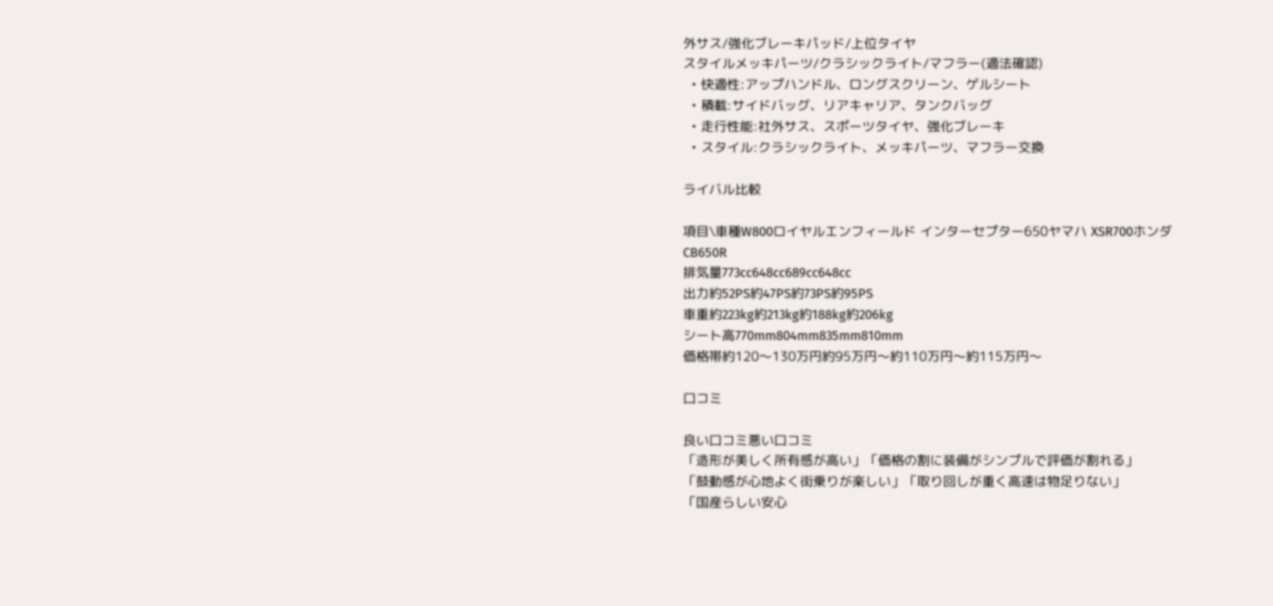外サス/強化ブレーキパッド/上位タイヤ
スタイルメッキパーツ/クラシックライト/マフラー(適法確認)
  • 快適性:アップハンドル、ロングスクリーン、ゲルシート
  • 積載:サイドバッグ、リアキャリア、タンクバッグ
  • 走行性能:社外サス、スポーツタイヤ、強化ブレーキ
  • スタイル:クラシックライト、メッキパーツ、マフラー交換

ライバル比較

項目\車種W800ロイヤルエンフィールド インターセプター650ヤマハ XSR700ホンダ CB650R
排気量773cc648cc689cc648cc
出力約52PS約47PS約73PS約95PS
車重約223kg約213kg約188kg約206kg
シート高770mm804mm835mm810mm
価格帯約120〜130万円約95万円〜約110万円〜約115万円〜

口コミ

良い口コミ悪い口コミ
「造形が美しく所有感が高い」「価格の割に装備がシンプルで評価が割れる」
「鼓動感が心地よく街乗りが楽しい」「取り回しが重く高速は物足りない」
「国産らしい安心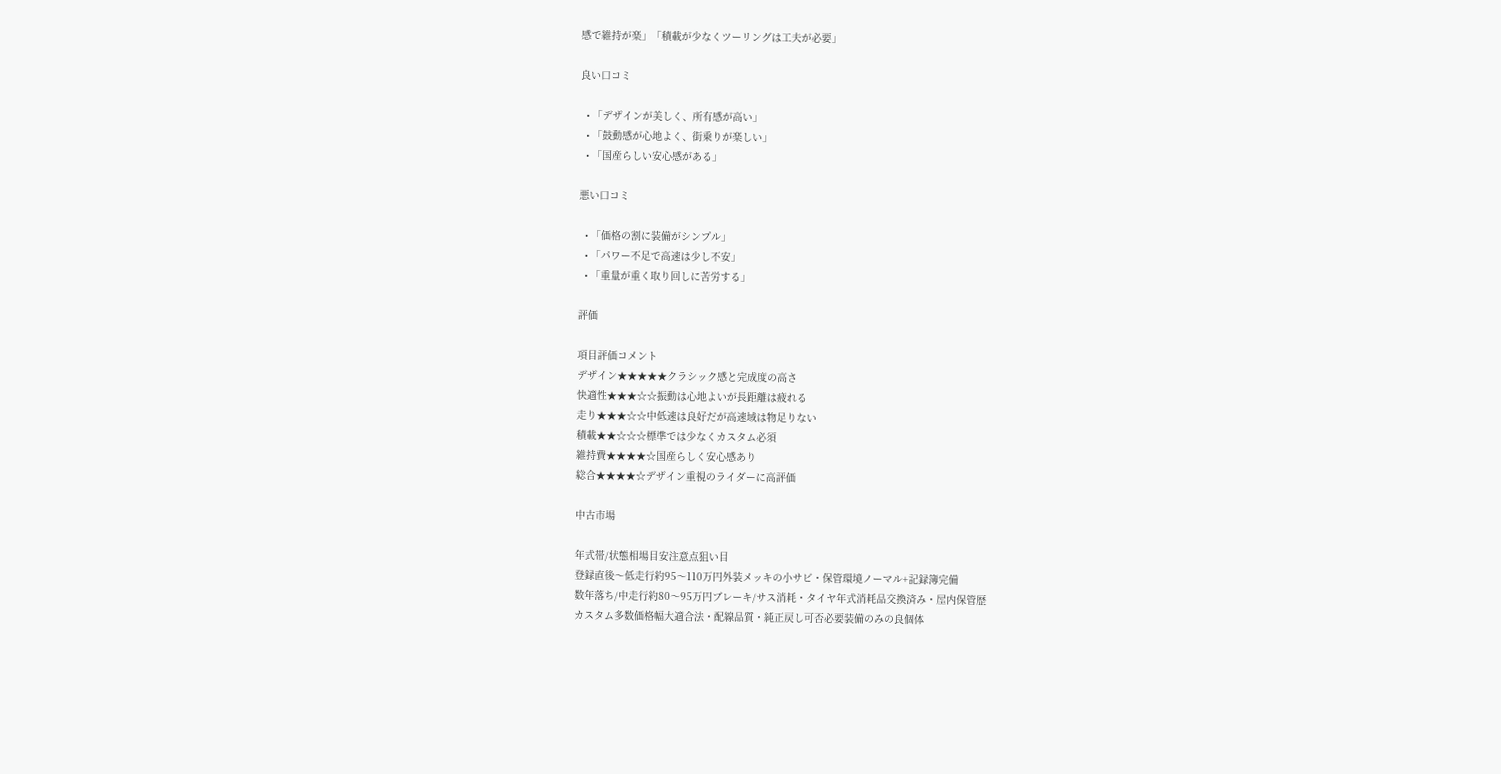感で維持が楽」「積載が少なくツーリングは工夫が必要」

良い口コミ

  • 「デザインが美しく、所有感が高い」
  • 「鼓動感が心地よく、街乗りが楽しい」
  • 「国産らしい安心感がある」

悪い口コミ

  • 「価格の割に装備がシンプル」
  • 「パワー不足で高速は少し不安」
  • 「重量が重く取り回しに苦労する」

評価

項目評価コメント
デザイン★★★★★クラシック感と完成度の高さ
快適性★★★☆☆振動は心地よいが長距離は疲れる
走り★★★☆☆中低速は良好だが高速域は物足りない
積載★★☆☆☆標準では少なくカスタム必須
維持費★★★★☆国産らしく安心感あり
総合★★★★☆デザイン重視のライダーに高評価

中古市場

年式帯/状態相場目安注意点狙い目
登録直後〜低走行約95〜110万円外装メッキの小サビ・保管環境ノーマル+記録簿完備
数年落ち/中走行約80〜95万円ブレーキ/サス消耗・タイヤ年式消耗品交換済み・屋内保管歴
カスタム多数価格幅大適合法・配線品質・純正戻し可否必要装備のみの良個体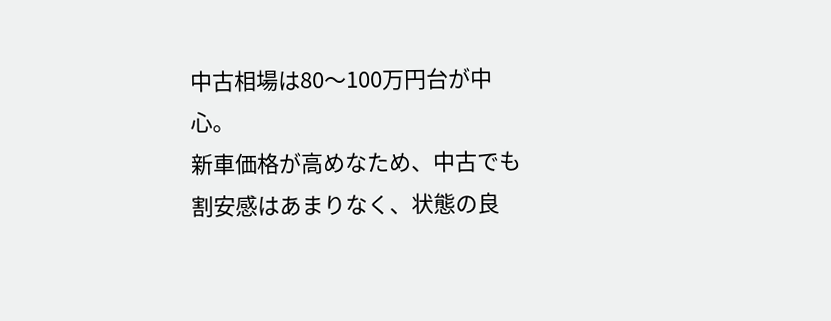中古相場は80〜100万円台が中心。
新車価格が高めなため、中古でも割安感はあまりなく、状態の良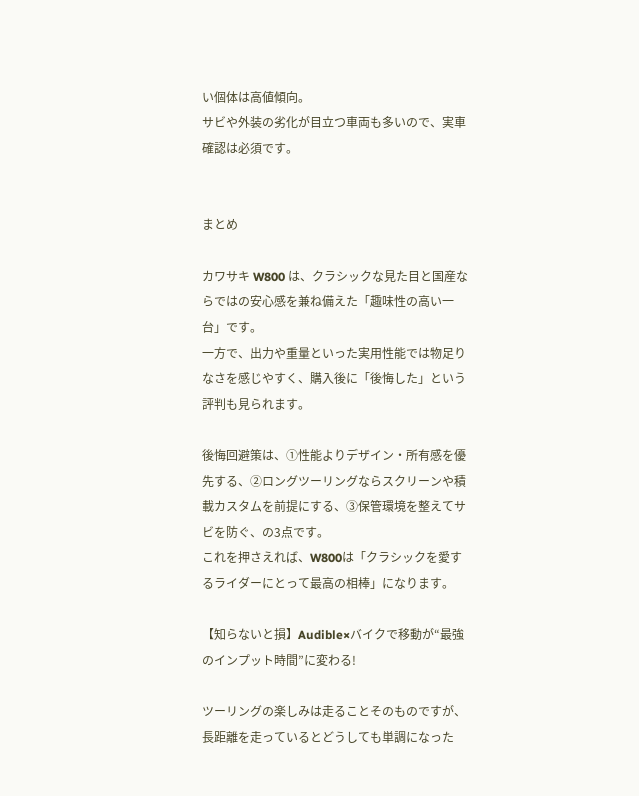い個体は高値傾向。
サビや外装の劣化が目立つ車両も多いので、実車確認は必須です。


まとめ

カワサキ W800 は、クラシックな見た目と国産ならではの安心感を兼ね備えた「趣味性の高い一台」です。
一方で、出力や重量といった実用性能では物足りなさを感じやすく、購入後に「後悔した」という評判も見られます。

後悔回避策は、①性能よりデザイン・所有感を優先する、②ロングツーリングならスクリーンや積載カスタムを前提にする、③保管環境を整えてサビを防ぐ、の3点です。
これを押さえれば、W800は「クラシックを愛するライダーにとって最高の相棒」になります。

【知らないと損】Audible×バイクで移動が“最強のインプット時間”に変わる!

ツーリングの楽しみは走ることそのものですが、
長距離を走っているとどうしても単調になった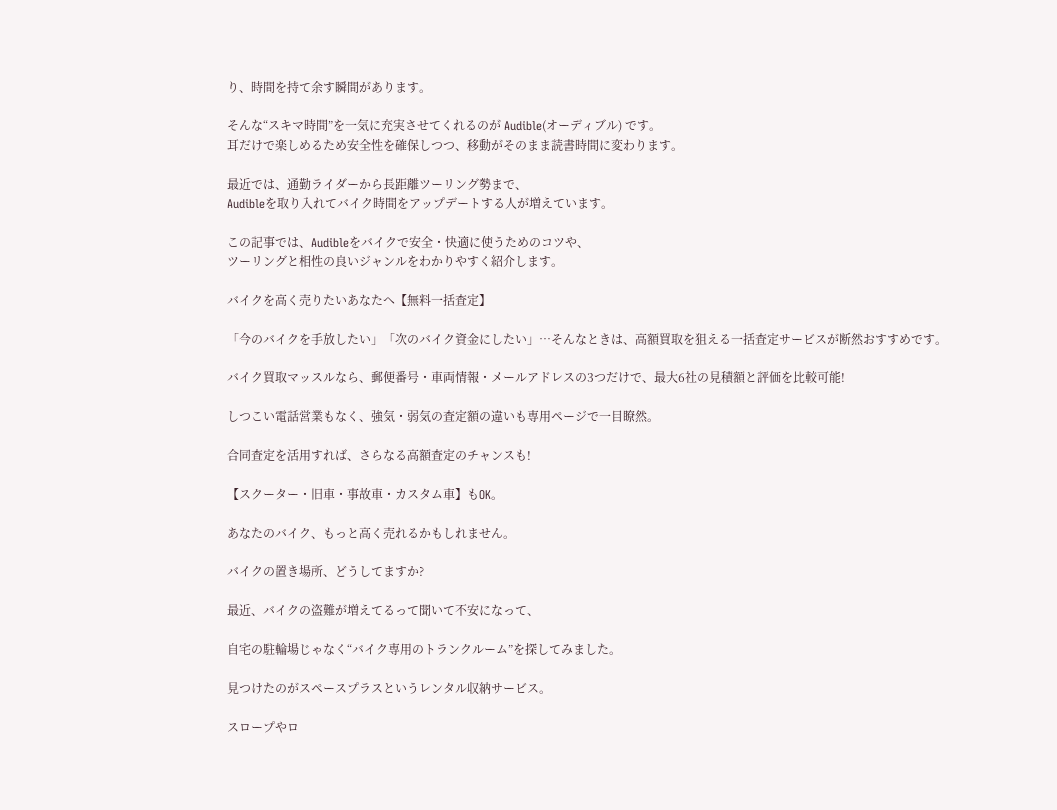り、時間を持て余す瞬間があります。

そんな“スキマ時間”を一気に充実させてくれるのが Audible(オーディブル) です。
耳だけで楽しめるため安全性を確保しつつ、移動がそのまま読書時間に変わります。

最近では、通勤ライダーから長距離ツーリング勢まで、
Audibleを取り入れてバイク時間をアップデートする人が増えています。

この記事では、Audibleをバイクで安全・快適に使うためのコツや、
ツーリングと相性の良いジャンルをわかりやすく紹介します。

バイクを高く売りたいあなたへ【無料一括査定】

「今のバイクを手放したい」「次のバイク資金にしたい」…そんなときは、高額買取を狙える一括査定サービスが断然おすすめです。

バイク買取マッスルなら、郵便番号・車両情報・メールアドレスの3つだけで、最大6社の見積額と評価を比較可能!

しつこい電話営業もなく、強気・弱気の査定額の違いも専用ページで一目瞭然。

合同査定を活用すれば、さらなる高額査定のチャンスも!

【スクーター・旧車・事故車・カスタム車】もOK。

あなたのバイク、もっと高く売れるかもしれません。

バイクの置き場所、どうしてますか?

最近、バイクの盗難が増えてるって聞いて不安になって、

自宅の駐輪場じゃなく“バイク専用のトランクルーム”を探してみました。

見つけたのがスペースプラスというレンタル収納サービス。

スロープやロ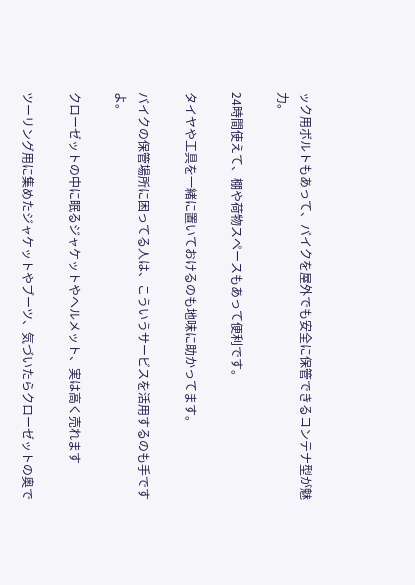ック用ボルトもあって、バイクを屋外でも安全に保管できるコンテナ型が魅力。

24時間使えて、棚や荷物スペースもあって便利です。

タイヤや工具を一緒に置いておけるのも地味に助かってます。

バイクの保管場所に困ってる人は、こういうサービスを活用するのも手ですよ。

クローゼットの中に眠るジャケットやヘルメット、実は高く売れます

ツーリング用に集めたジャケットやブーツ、気づいたらクローゼットの奥で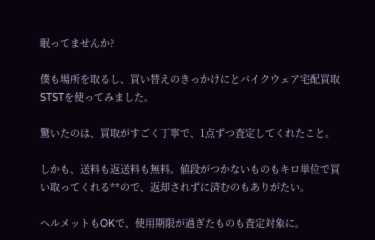眠ってませんか?

僕も場所を取るし、買い替えのきっかけにとバイクウェア宅配買取STSTを使ってみました。

驚いたのは、買取がすごく丁寧で、1点ずつ査定してくれたこと。

しかも、送料も返送料も無料。値段がつかないものもキロ単位で買い取ってくれる**ので、返却されずに済むのもありがたい。

ヘルメットもOKで、使用期限が過ぎたものも査定対象に。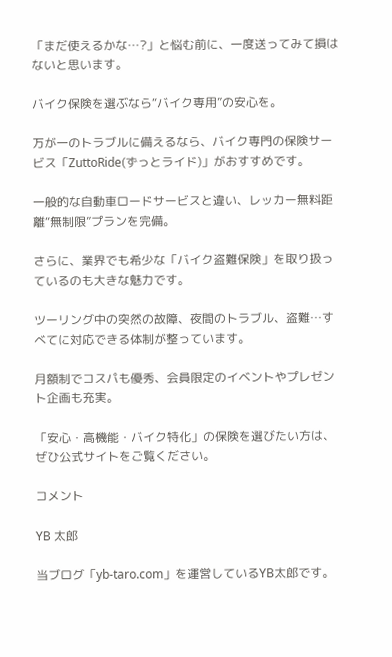「まだ使えるかな…?」と悩む前に、一度送ってみて損はないと思います。

バイク保険を選ぶなら“バイク専用”の安心を。

万が一のトラブルに備えるなら、バイク専門の保険サービス「ZuttoRide(ずっとライド)」がおすすめです。

一般的な自動車ロードサービスと違い、レッカー無料距離“無制限”プランを完備。

さらに、業界でも希少な「バイク盗難保険」を取り扱っているのも大きな魅力です。

ツーリング中の突然の故障、夜間のトラブル、盗難…すべてに対応できる体制が整っています。

月額制でコスパも優秀、会員限定のイベントやプレゼント企画も充実。

「安心・高機能・バイク特化」の保険を選びたい方は、ぜひ公式サイトをご覧ください。

コメント

YB 太郎

当ブログ「yb-taro.com」を運営しているYB太郎です。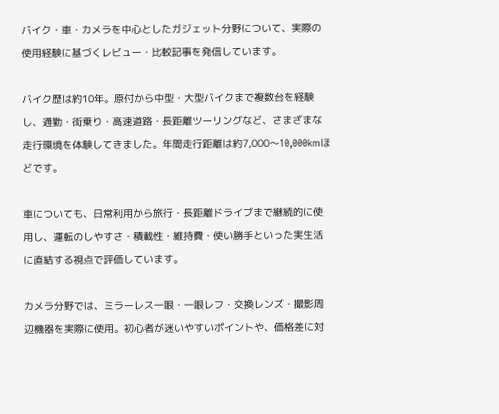バイク・車・カメラを中心としたガジェット分野について、実際の使用経験に基づくレビュー・比較記事を発信しています。

バイク歴は約10年。原付から中型・大型バイクまで複数台を経験し、通勤・街乗り・高速道路・長距離ツーリングなど、さまざまな走行環境を体験してきました。年間走行距離は約7,000〜10,000kmほどです。

車についても、日常利用から旅行・長距離ドライブまで継続的に使用し、運転のしやすさ・積載性・維持費・使い勝手といった実生活に直結する視点で評価しています。

カメラ分野では、ミラーレス一眼・一眼レフ・交換レンズ・撮影周辺機器を実際に使用。初心者が迷いやすいポイントや、価格差に対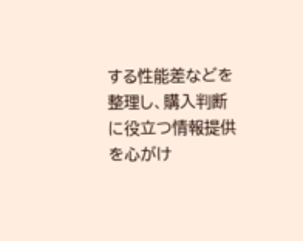する性能差などを整理し、購入判断に役立つ情報提供を心がけ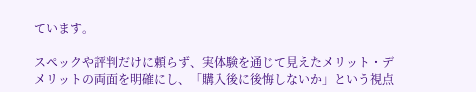ています。

スペックや評判だけに頼らず、実体験を通じて見えたメリット・デメリットの両面を明確にし、「購入後に後悔しないか」という視点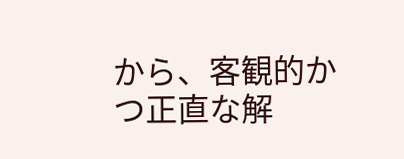から、客観的かつ正直な解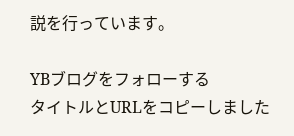説を行っています。

YBブログをフォローする
タイトルとURLをコピーしました